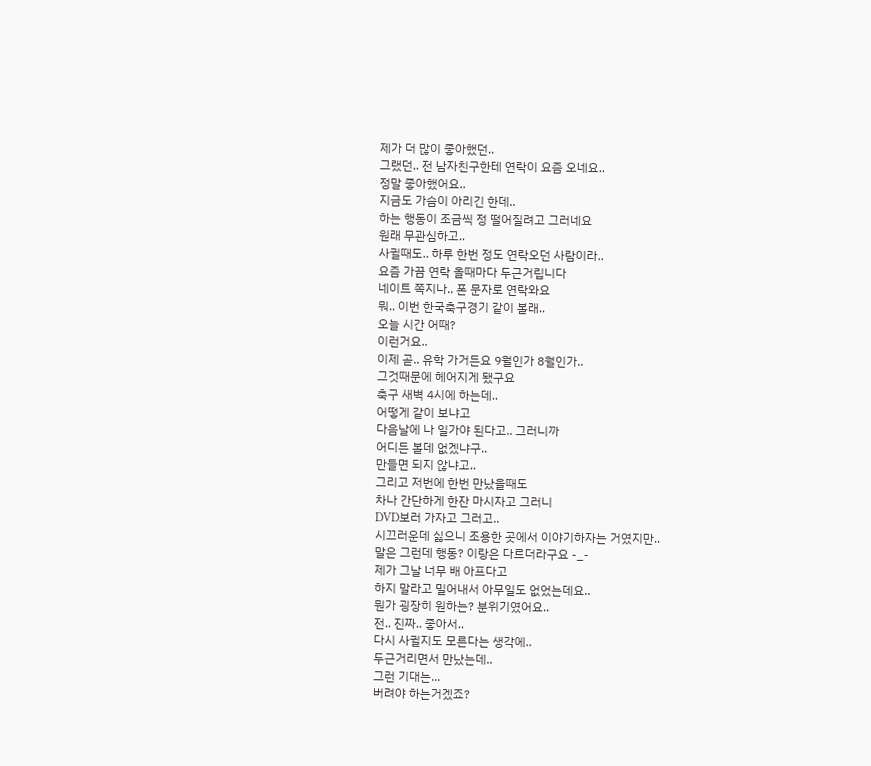제가 더 많이 좋아했던..
그랬던.. 전 남자친구한테 연락이 요즘 오네요..
정말 좋아했어요..
지금도 가슴이 아리긴 한데..
하는 행동이 조금씩 정 떨어질려고 그러네요
원래 무관심하고..
사귈때도.. 하루 한번 정도 연락오던 사람이라..
요즘 가끔 연락 올때마다 두근거립니다
네이트 쪽지나.. 폰 문자로 연락와요
뭐.. 이번 한국축구경기 같이 볼래..
오늘 시간 어때?
이런거요..
이제 곧.. 유학 가거든요 9월인가 8월인가..
그것때문에 헤어지게 됐구요
축구 새벽 4시에 하는데..
어떻게 같이 보냐고
다음날에 나 일가야 된다고.. 그러니까
어디든 볼데 없겠냐구..
만들면 되지 않냐고..
그리고 저번에 한번 만났을때도
차나 간단하게 한잔 마시자고 그러니
DVD보러 가자고 그러고..
시끄러운데 싫으니 조용한 곳에서 이야기하자는 거였지만..
말은 그런데 행동? 이랑은 다르더라구요 -_-
제가 그날 너무 배 아프다고
하지 말라고 밀어내서 아무일도 없었는데요..
뭔가 굉장히 원하는? 분위기였어요..
전.. 진짜.. 좋아서..
다시 사귈지도 모른다는 생각에..
두근거리면서 만났는데..
그런 기대는...
버려야 하는거겠죠?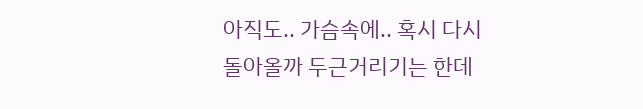아직도.. 가슴속에.. 혹시 다시 돌아올까 두근거리기는 한데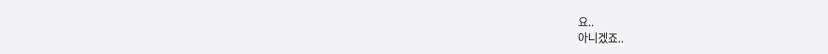요..
아니겠죠..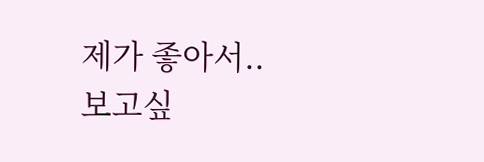제가 좋아서.. 보고싶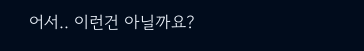어서.. 이런건 아닐까요?